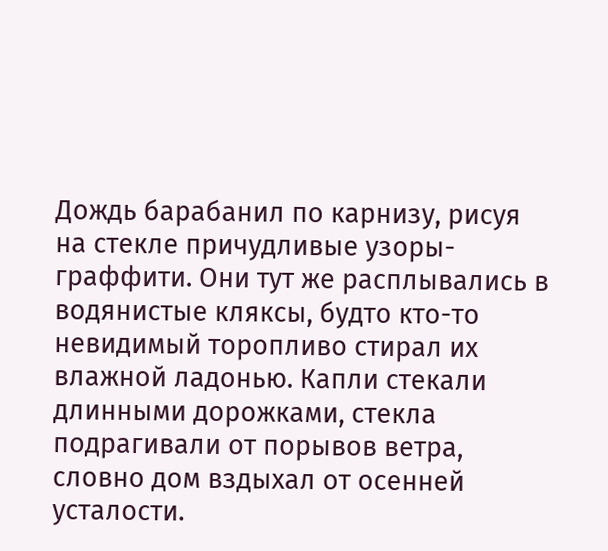Дождь барабанил по карнизу, рисуя на стекле причудливые узоры-граффити. Они тут же расплывались в водянистые кляксы, будто кто-то невидимый торопливо стирал их влажной ладонью. Капли стекали длинными дорожками, стекла подрагивали от порывов ветра, словно дом вздыхал от осенней усталости.